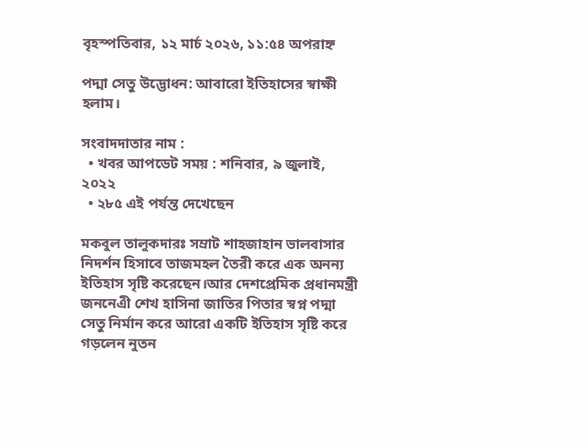বৃহস্পতিবার, ১২ মার্চ ২০২৬, ১১:৫৪ অপরাহ্ন

পদ্মা সেতু উদ্ভোধন: আবারো ইতিহাসের স্বাক্ষী হলাম।

সংবাদদাতার নাম :
  • খবর আপডেট সময় : শনিবার, ৯ জুলাই, ২০২২
  • ২৮৫ এই পর্যন্ত দেখেছেন

মকবুল তালুকদারঃ সম্রাট শাহজাহান ভালবাসার নিদর্শন হিসাবে তাজমহল তৈরী করে এক অনন্য ইতিহাস সৃষ্টি করেছেন।আর দেশপ্রেমিক প্রধানমন্ত্রী জননেএী শেখ হাসিনা জাতির পিতার স্বপ্ন পদ্মা সেতু নির্মান করে আরো একটি ইতিহাস সৃষ্টি করে গড়লেন নুতন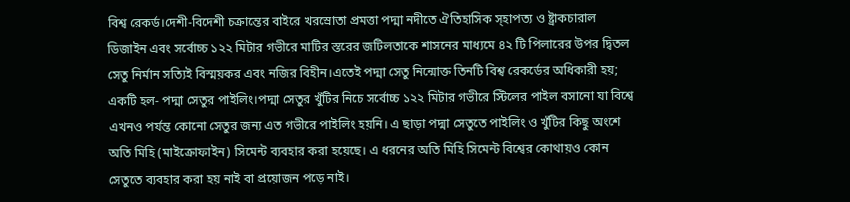বিশ্ব রেকর্ড।দেশী-বিদেশী চক্রান্তের বাইরে খরস্রোতা প্রমত্তা পদ্মা নদীতে ঐতিহাসিক স্হাপত্য ও ষ্ট্রাকচারাল ডিজাইন এবং সর্বোচ্চ ১২২ মিটার গভীরে মাটির স্তরের জটিলতাকে শাসনের মাধ্যমে ৪২ টি পিলারের উপর দ্বিতল সেতু নির্মান সত্যিই বিস্ময়কর এবং নজির বিহীন।এতেই পদ্মা সেতু নিন্মোক্ত তিনটি বিশ্ব রেকর্ডের অধিকারী হয়; একটি হল- পদ্মা সেতুর পাইলিং।পদ্মা সেতুর খুঁটির নিচে সর্বোচ্চ ১২২ মিটার গভীরে স্টিলের পাইল বসানো যা বিশ্বে এখনও পর্যন্ত কোনো সেতুর জন্য এত গভীরে পাইলিং হয়নি। এ ছাড়া পদ্মা সেতুতে পাইলিং ও খুঁটির কিছু অংশে অতি মিহি (মাইক্রোফাইন) সিমেন্ট ব্যবহার করা হয়েছে। এ ধরনের অতি মিহি সিমেন্ট বিশ্বের কোথায়ও কোন সেতুতে ব্যবহার করা হয় নাই বা প্রয়োজন পড়ে নাই।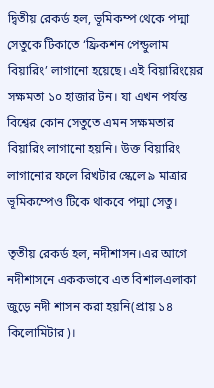দ্বিতীয় রেকর্ড হল, ভূমিকম্প থেকে পদ্মা সেতুকে টিকাতে ‘ফ্রিকশন পেন্ডুলাম বিয়ারিং’ লাগানো হয়েছে। এই বিয়ারিংয়ের সক্ষমতা ১০ হাজার টন। যা এখন পর্যন্ত বিশ্বের কোন সেতুতে এমন সক্ষমতার বিয়ারিং লাগানো হয়নি। উক্ত বিয়ারিং লাগানোর ফলে রিখটার স্কেলে ৯ মাত্রার ভূমিকম্পেও টিকে থাকবে পদ্মা সেতু।

তৃতীয় রেকর্ড হল, নদীশাসন।এর আগে নদীশাসনে এককভাবে এত বিশালএলাকা জুড়ে নদী শাসন করা হয়নি(প্রায় ১৪ কিলোমিটার)।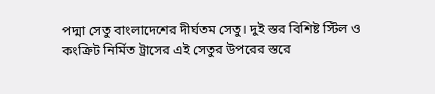পদ্মা সেতু বাংলাদেশের দীর্ঘতম সেতু। দুই স্তর বিশিষ্ট স্টিল ও কংক্রিট নির্মিত ট্রাসের এই সেতুর উপরের স্তরে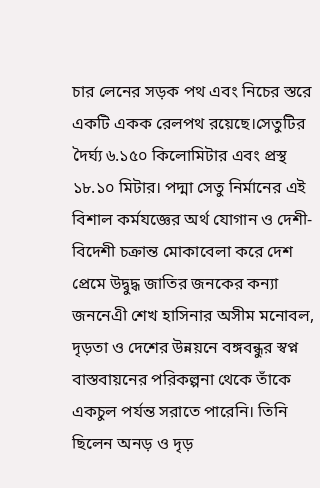চার লেনের সড়ক পথ এবং নিচের স্তরে একটি একক রেলপথ রয়েছে।সেতুটির দৈর্ঘ্য ৬.১৫০ কিলোমিটার এবং প্রস্থ ১৮.১০ মিটার। পদ্মা সেতু নির্মানের এই বিশাল কর্মযজ্ঞের অর্থ যোগান ও দেশী-বিদেশী চক্রান্ত মোকাবেলা করে দেশ প্রেমে উদ্বুদ্ধ জাতির জনকের কন্যা জননেএী শেখ হাসিনার অসীম মনোবল, দৃড়তা ও দেশের উন্নয়নে বঙ্গবন্ধুর স্বপ্ন বাস্তবায়নের পরিকল্পনা থেকে তাঁকে একচুল পর্যন্ত সরাতে পারেনি। তিনি ছিলেন অনড় ও দৃড়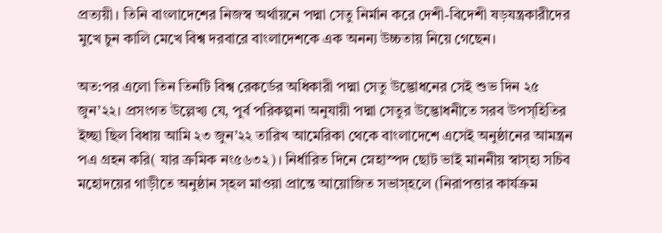প্রত্যয়ী। তিনি বাংলাদেশের নিজস্ব অর্থায়নে পদ্মা সেতু নির্মান করে দেশী-বিদেশী ষড়যন্ত্রকারীদের মুখে চুন কালি মেখে বিশ্ব দরবারে বাংলাদেশকে এক অনন্য উচ্চতায় নিয়ে গেছেন।

অত:পর এলো তিন তিনটি বিশ্ব রেকর্ডের অধিকারী পদ্মা সেতু উদ্ভোধনের সেই শুভ দিন ২৫ জুন’২২। প্রসংগত উল্লেখ্য যে, পুর্ব পরিকল্পনা অনুযায়ী পদ্মা সেতুর উদ্ভোধনীতে সরব উপস্হিতির ইচ্ছা ছিল বিধায় আমি ২৩ জুন’২২ তারিখ আমেরিকা থেকে বাংলাদেশে এসেই অনুষ্ঠানের আমন্ত্রন পএ গ্রহন করি( যার ক্রমিক নং৫৬৩২)। নির্ধারিত দিনে স্নেহাস্পদ ছোট ভাই মাননীয় স্বাস্হ্য সচিব মহোদয়ের গাড়ীতে অনুষ্ঠান স্হল মাওয়া প্রান্তে আয়োজিত সভাস্হলে (নিরাপত্তার কার্যক্রম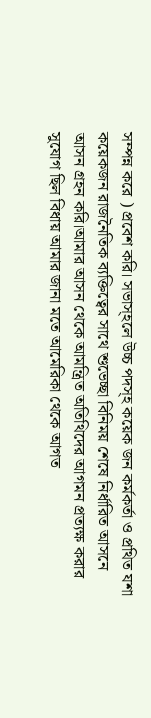সম্পন্ন করে ) প্রবেশ করি। সভাস্হলে উচ্চ পদস্হ কয়েক জন কর্মকর্তা ও প্রথিত যশা কয়েকজন রাজনৈতিক ব্যক্তিত্বের সাথে শুভেচ্ছা বিনিময় শেষে নির্ধারিত আসনে আসন গ্রহন করি।আমার আসন থেকে আমন্ত্রিত অতিথিদের আগমন প্রত্যক্ষ করার সুযোগ ছিল বিধায় আমার জানা মতে আমেরিকা থেকে আগত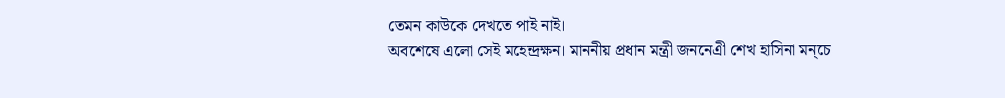তেমন কাউকে দেখতে পাই নাই।
অবশেষে এলো সেই মহেন্দ্রক্ষন। মাননীয় প্রধান মন্ত্রী জননেএী শেখ হাসিনা মন্চে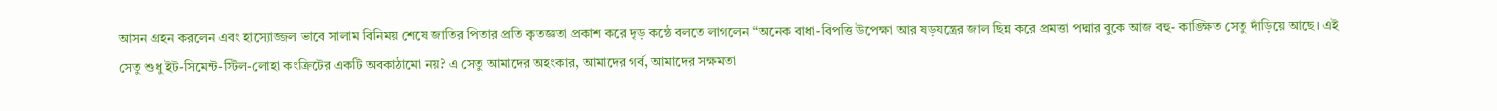আসন গ্রহন করলেন এবং হাস্যোজ্জল ভাবে সালাম বিনিময় শেষে জাতির পিতার প্রতি কৃতজ্ঞতা প্রকাশ করে দৃড় কন্ঠে বলতে লাগলেন “অনেক বাধা-বিপত্তি উপেক্ষা আর ষড়যন্ত্রের জাল ছিন্ন করে প্রমত্তা পদ্মার বুকে আজ বহু- কাঙ্ক্ষিত সেতু দাঁড়িয়ে আছে। এই সেতু শুধু ইট-সিমেন্ট-স্টিল-লোহা কংক্রিটের একটি অবকাঠামো নয়? এ সেতু আমাদের অহংকার, আমাদের গর্ব, আমাদের সক্ষমতা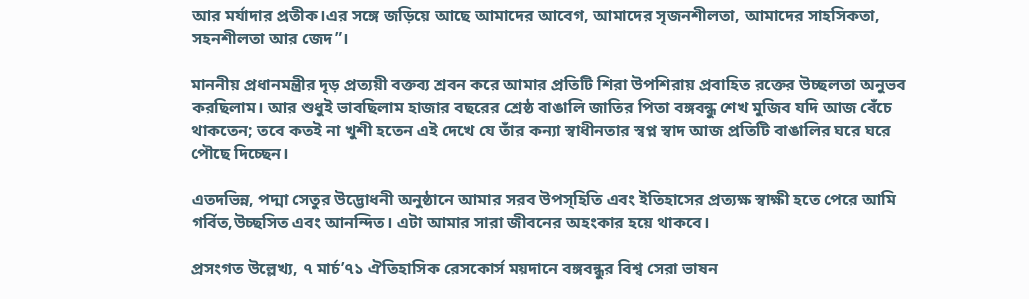আর মর্যাদার প্রতীক।এর সঙ্গে জড়িয়ে আছে আমাদের আবেগ, আমাদের সৃজনশীলতা, আমাদের সাহসিকতা, সহনশীলতা আর জেদ”।

মাননীয় প্রধানমন্ত্রীর দৃড় প্রত্যয়ী বক্তব্য শ্রবন করে আমার প্রতিটি শিরা উপশিরায় প্রবাহিত রক্তের উচ্ছলতা অনুভব করছিলাম। আর শুধুই ভাবছিলাম হাজার বছরের শ্রেষ্ঠ বাঙালি জাতির পিতা বঙ্গবন্ধু শেখ মুজিব যদি আজ বেঁচে থাকতেন; তবে কতই না খুশী হতেন এই দেখে যে তাঁর কন্যা স্বাধীনতার স্বপ্ন স্বাদ আজ প্রতিটি বাঙালির ঘরে ঘরে পৌছে দিচ্ছেন।

এতদভিন্ন, পদ্মা সেতুর উদ্ভোধনী অনুষ্ঠানে আমার সরব উপস্হিতি এবং ইতিহাসের প্রত্যক্ষ স্বাক্ষী হতে পেরে আমি গর্বিত,উচ্ছসিত এবং আনন্দিত। এটা আমার সারা জীবনের অহংকার হয়ে থাকবে।

প্রসংগত উল্লেখ্য, ৭ মার্চ’৭১ ঐতিহাসিক রেসকোর্স ময়দানে বঙ্গবন্ধুর বিশ্ব সেরা ভাষন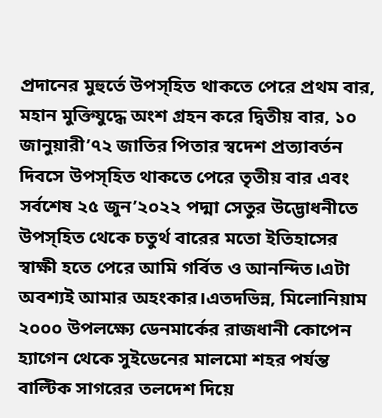প্রদানের মুহুর্তে উপস্হিত থাকতে পেরে প্রথম বার, মহান মুক্তিযুদ্ধে অংশ গ্রহন করে দ্বিতীয় বার, ১০ জানুয়ারী’৭২ জাতির পিতার স্বদেশ প্রত্যাবর্তন দিবসে উপস্হিত থাকতে পেরে তৃতীয় বার এবং সর্বশেষ ২৫ জুন’২০২২ পদ্মা সেতুর উদ্ভোধনীতে উপস্হিত থেকে চতুর্থ বারের মতো ইতিহাসের স্বাক্ষী হতে পেরে আমি গর্বিত ও আনন্দিত।এটা অবশ্যই আমার অহংকার।এতদভিন্ন, মিলোনিয়াম ২০০০ উপলক্ষ্যে ডেনমার্কের রাজধানী কোপেন হ্যাগেন থেকে সুইডেনের মালমো শহর পর্যন্ত বাল্টিক সাগরের তলদেশ দিয়ে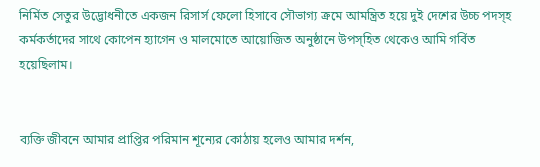নির্মিত সেতুর উদ্ভোধনীতে একজন রিসার্স ফেলো হিসাবে সৌভাগ্য ক্রমে আমন্ত্রিত হয়ে দুই দেশের উচ্চ পদস্হ কর্মকর্তাদের সাথে কোপেন হ্যাগেন ও মালমোতে আয়োজিত অনুষ্ঠানে উপস্হিত থেকেও আমি গর্বিত হয়েছিলাম।


ব্যক্তি জীবনে আমার প্রাপ্তির পরিমান শূন্যের কোঠায় হলেও আমার দর্শন,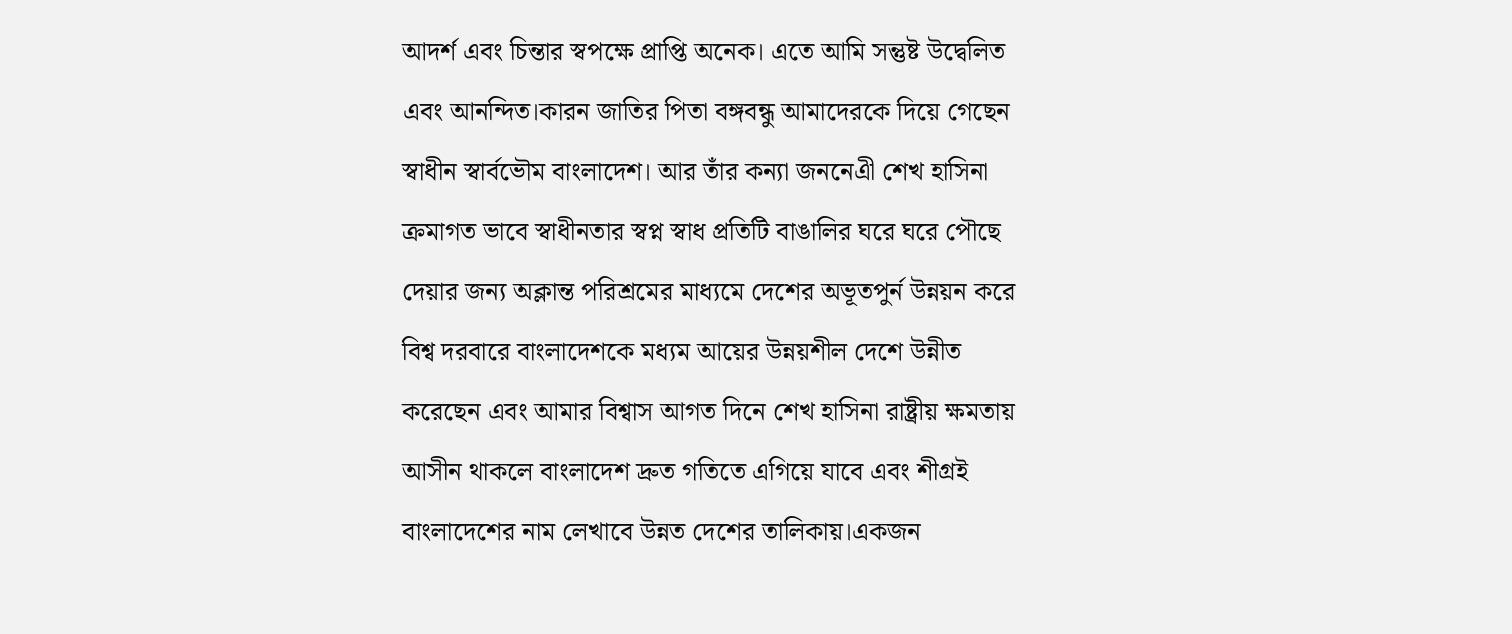আদর্শ এবং চিন্তার স্বপক্ষে প্রাপ্তি অনেক। এতে আমি সন্তুষ্ট উদ্বেলিত এবং আনন্দিত।কারন জাতির পিতা বঙ্গবন্ধু আমাদেরকে দিয়ে গেছেন স্বাধীন স্বার্বভৌম বাংলাদেশ। আর তাঁর কন্যা জননেএী শেখ হাসিনা ক্রমাগত ভাবে স্বাধীনতার স্বপ্ন স্বাধ প্রতিটি বাঙালির ঘরে ঘরে পৌছে দেয়ার জন্য অক্লান্ত পরিশ্রমের মাধ্যমে দেশের অভূতপুর্ন উন্নয়ন করে বিশ্ব দরবারে বাংলাদেশকে মধ্যম আয়ের উন্নয়শীল দেশে উন্নীত করেছেন এবং আমার বিশ্বাস আগত দিনে শেখ হাসিনা রাষ্ট্রীয় ক্ষমতায় আসীন থাকলে বাংলাদেশ দ্রুত গতিতে এগিয়ে যাবে এবং শীগ্রই বাংলাদেশের নাম লেখাবে উন্নত দেশের তালিকায়।একজন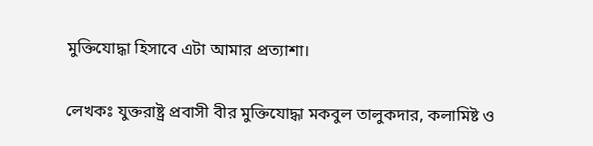মুক্তিযোদ্ধা হিসাবে এটা আমার প্রত্যাশা।

লেখকঃ যুক্তরাষ্ট্র প্রবাসী বীর মুক্তিযোদ্ধা মকবুল তালুকদার, কলামিষ্ট ও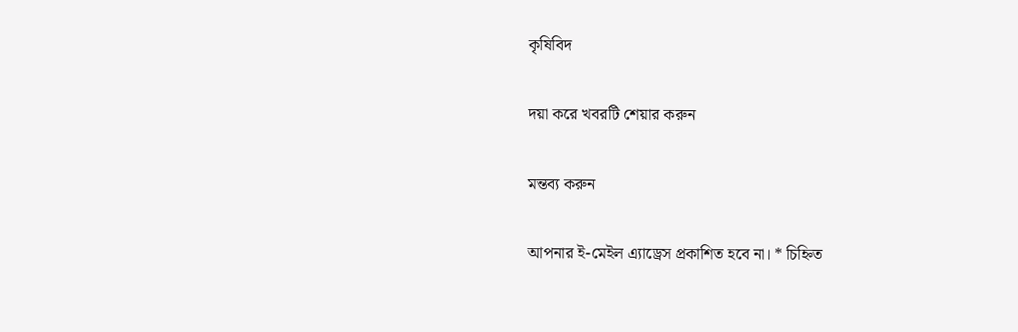কৃষিবিদ

দয়া করে খবরটি শেয়ার করুন

মন্তব্য করুন

আপনার ই-মেইল এ্যাড্রেস প্রকাশিত হবে না। * চিহ্নিত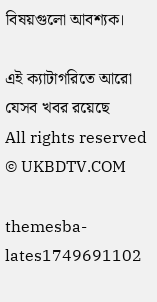বিষয়গুলো আবশ্যক।

এই ক্যাটাগরিতে আরো যেসব খবর রয়েছে
All rights reserved © UKBDTV.COM

themesba-lates1749691102